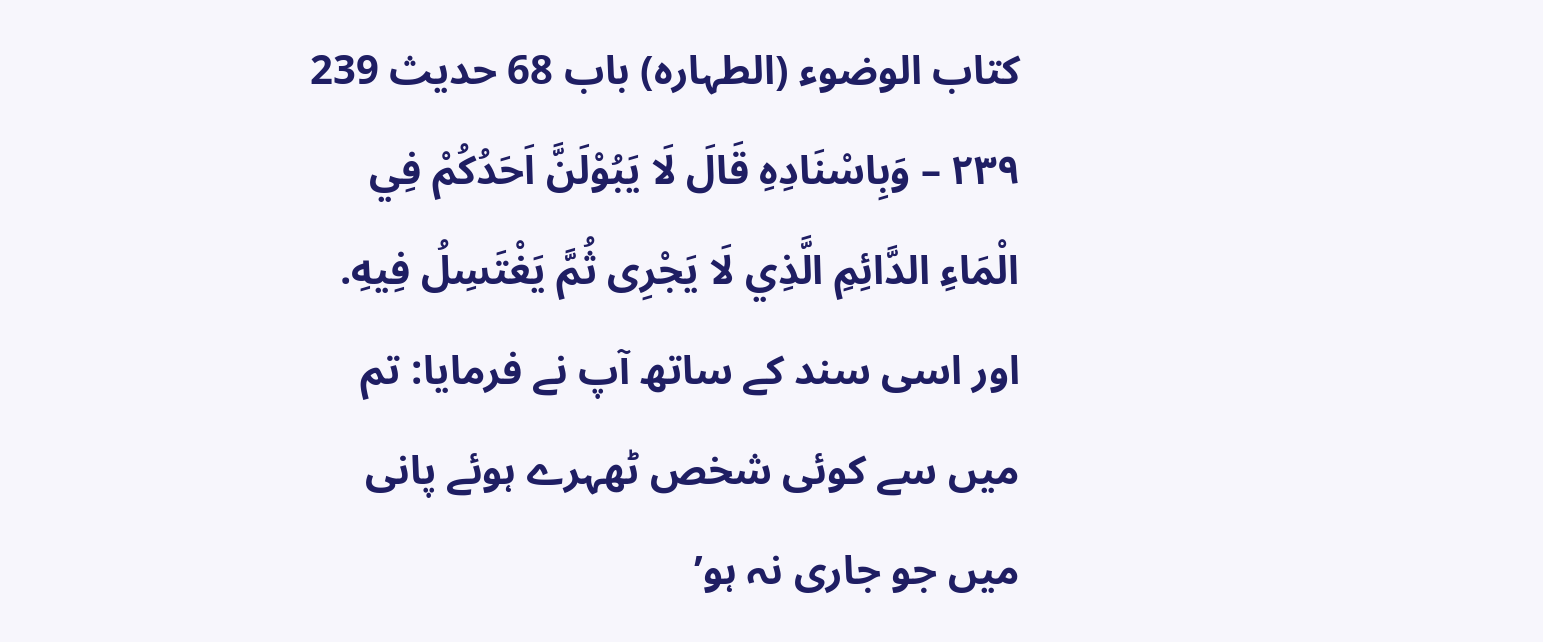کتاب الوضوء (الطہارہ) باب 68 حدیث 239
۲۳۹ – وَبِاسْنَادِهِ قَالَ لَا يَبُوْلَنَّ اَحَدُكُمْ فِي الْمَاءِ الدَّائِمِ الَّذِي لَا يَجْرِى ثُمَّ يَغْتَسِلُ فِيهِ.
اور اسی سند کے ساتھ آپ نے فرمایا: تم میں سے کوئی شخص ٹھہرے ہوئے پانی میں جو جاری نہ ہو’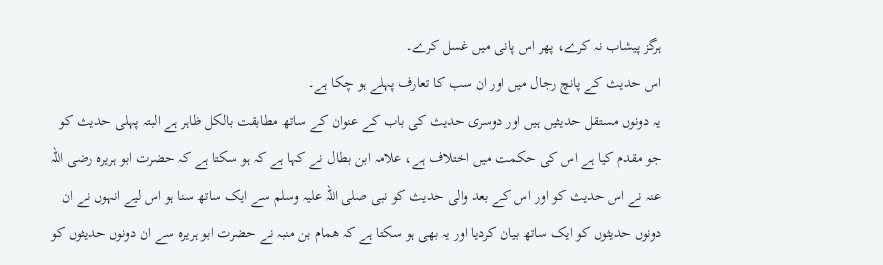ہرگز پیشاب نہ کرے، پھر اس پانی میں غسل کرے۔
اس حدیث کے پانچ رجال میں اور ان سب کا تعارف پہلے ہو چکا ہے۔
یہ دونوں مستقل حدیثیں ہیں اور دوسری حدیث کی باب کے عنوان کے ساتھ مطابقت بالکل ظاہر ہے البتہ پہلی حدیث کو جو مقدم کیا ہے اس کی حکمت میں اختلاف ہے، علامہ ابن بطال نے کہا ہے کہ ہو سکتا ہے کہ حضرت ابو ہریرہ رضی اللہ عنہ نے اس حدیث کو اور اس کے بعد والی حدیث کو نبی صلی اللہ علیہ وسلم سے ایک ساتھ سنا ہو اس لیے انہوں نے ان دونوں حدیثوں کو ایک ساتھ بیان کردیا اور یہ بھی ہو سکتا ہے کہ ھمام بن منبہ نے حضرت ابو ہریرہ سے ان دونوں حدیثوں کو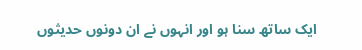ایک ساتھ سنا ہو اور انہوں نے ان دونوں حدیثوں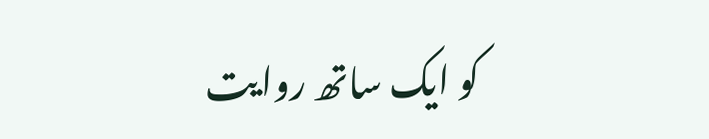کو ایک ساتھ روایت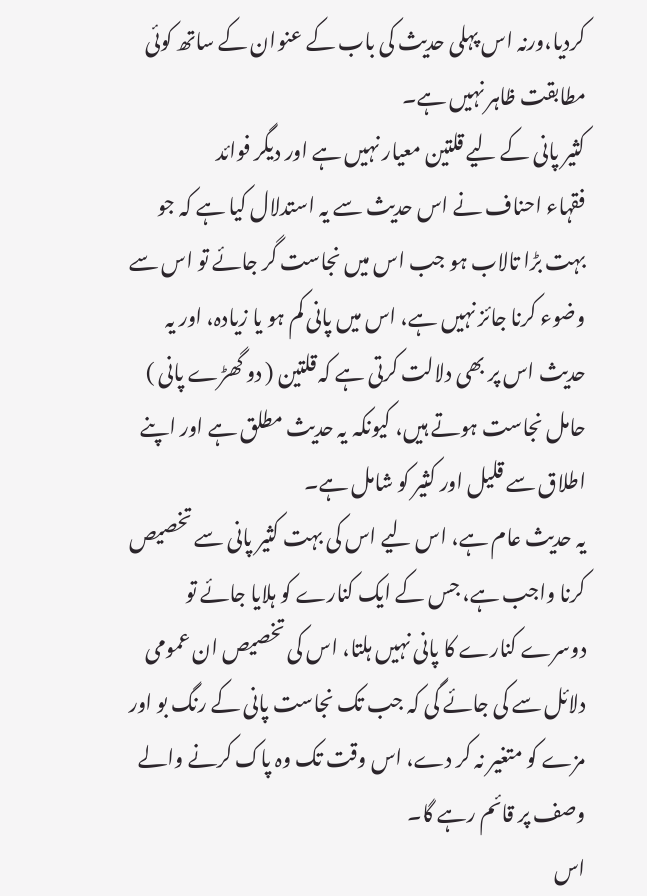کردیا،ورنہ اس پہلی حدیث کی باب کے عنوان کے ساتھ کوئی مطابقت ظاہر نہیں ہے۔
کثیر پانی کے لیے قلتین معیار نہیں ہے اور دیگر فوائد
فقہاء احناف نے اس حدیث سے یہ استدلال کیا ہے کہ جو بہت بڑا تالاب ہو جب اس میں نجاست گر جائے تو اس سے وضوء کرنا جائز نہیں ہے، اس میں پانی کم ہو یا زیادہ، اور یہ حدیث اس پر بھی دلالت کرتی ہے کہ قلتین ( دو گھڑے پانی ) حامل نجاست ہوتے ہیں، کیونکہ یہ حدیث مطلق ہے اور اپنے اطلاق سے قلیل اور کثیر کو شامل ہے۔
یہ حدیث عام ہے، اس لیے اس کی بہت کثیر پانی سے تخصیص کرنا واجب ہے، جس کے ایک کنارے کو ہلایا جائے تو دوسرے کنارے کا پانی نہیں ہلتا، اس کی تخصیص ان عمومی دلائل سے کی جائے گی کہ جب تک نجاست پانی کے رنگ بو اور مزے کو متغیر نہ کر دے، اس وقت تک وہ پاک کرنے والے وصف پر قائم رہے گا۔
اس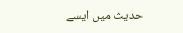حدیث میں ایسے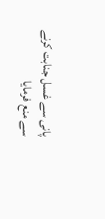پانی سے غسل جنابت کرنے سے منع فرمایا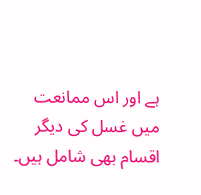ہے اور اس ممانعت میں غسل کی دیگر اقسام بھی شامل ہیں۔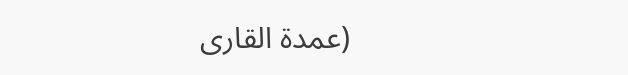(عمدة القاری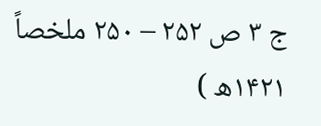ج ۳ ص ۲۵۲ – ۲۵۰ ملخصاً ۱۴۲۱ھ )